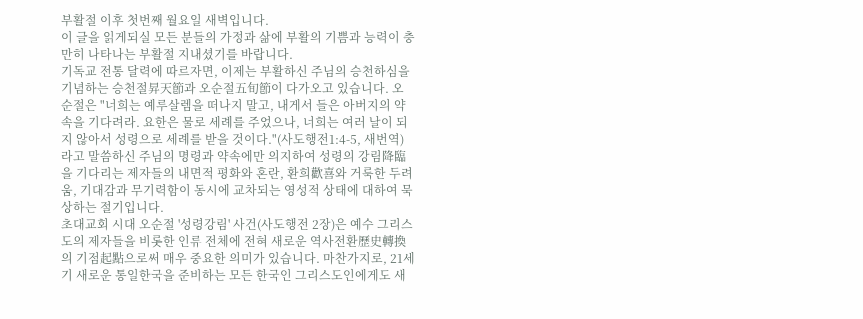부활절 이후 첫번째 월요일 새벽입니다.
이 글을 읽게되실 모든 분들의 가정과 삶에 부활의 기쁨과 능력이 충만히 나타나는 부활절 지내셨기를 바랍니다.
기독교 전통 달력에 따르자면, 이제는 부활하신 주님의 승천하심을 기념하는 승천절昇天節과 오순절五旬節이 다가오고 있습니다. 오순절은 "너희는 예루살렘을 떠나지 말고, 내게서 들은 아버지의 약속을 기다려라. 요한은 물로 세례를 주었으나, 너희는 여러 날이 되지 않아서 성령으로 세례를 받을 것이다."(사도행전1:4-5, 새번역)라고 말씀하신 주님의 명령과 약속에만 의지하여 성령의 강림降臨을 기다리는 제자들의 내면적 평화와 혼란, 환희歡喜와 거룩한 두려움, 기대감과 무기력함이 동시에 교차되는 영성적 상태에 대하여 묵상하는 절기입니다.
초대교회 시대 오순절 '성령강림' 사건(사도행전 2장)은 예수 그리스도의 제자들을 비롯한 인류 전체에 전혀 새로운 역사전환歷史轉換의 기점起點으로써 매우 중요한 의미가 있습니다. 마찬가지로, 21세기 새로운 통일한국을 준비하는 모든 한국인 그리스도인에게도 새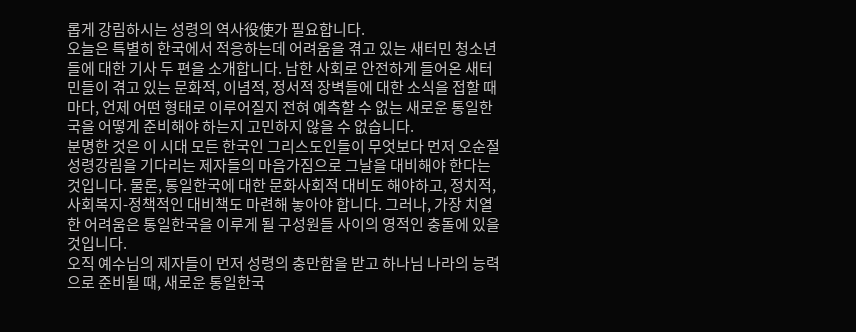롭게 강림하시는 성령의 역사役使가 필요합니다.
오늘은 특별히 한국에서 적응하는데 어려움을 겪고 있는 새터민 청소년들에 대한 기사 두 편을 소개합니다. 남한 사회로 안전하게 들어온 새터민들이 겪고 있는 문화적, 이념적, 정서적 장벽들에 대한 소식을 접할 때마다, 언제 어떤 형태로 이루어질지 전혀 예측할 수 없는 새로운 통일한국을 어떻게 준비해야 하는지 고민하지 않을 수 없습니다.
분명한 것은 이 시대 모든 한국인 그리스도인들이 무엇보다 먼저 오순절 성령강림을 기다리는 제자들의 마음가짐으로 그날을 대비해야 한다는 것입니다. 물론, 통일한국에 대한 문화사회적 대비도 해야하고, 정치적, 사회복지-정책적인 대비책도 마련해 놓아야 합니다. 그러나, 가장 치열한 어려움은 통일한국을 이루게 될 구성원들 사이의 영적인 충돌에 있을 것입니다.
오직 예수님의 제자들이 먼저 성령의 충만함을 받고 하나님 나라의 능력으로 준비될 때, 새로운 통일한국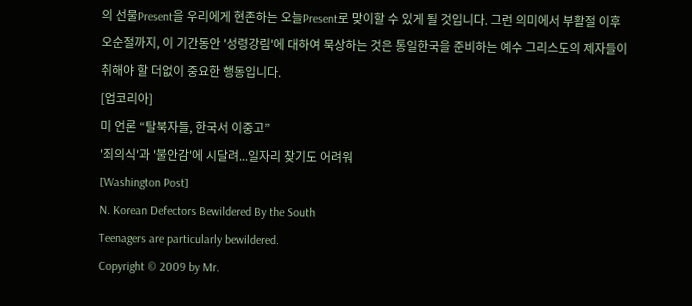의 선물Present을 우리에게 현존하는 오늘Present로 맞이할 수 있게 될 것입니다. 그런 의미에서 부활절 이후 오순절까지, 이 기간동안 '성령강림'에 대하여 묵상하는 것은 통일한국을 준비하는 예수 그리스도의 제자들이 취해야 할 더없이 중요한 행동입니다.
[업코리아]
미 언론 “탈북자들, 한국서 이중고”
'죄의식'과 '불안감'에 시달려...일자리 찾기도 어려워
[Washington Post]
N. Korean Defectors Bewildered By the South
Teenagers are particularly bewildered.
Copyright © 2009 by Mr.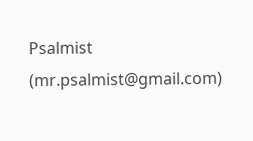Psalmist (mr.psalmist@gmail.com)